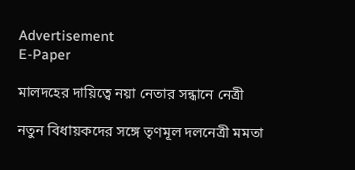Advertisement
E-Paper

মালদহের দায়িত্বে নয়া নেতার সন্ধানে নেত্রী

নতুন বিধায়কদের সঙ্গে তৃণমূল দলনেত্রী মমতা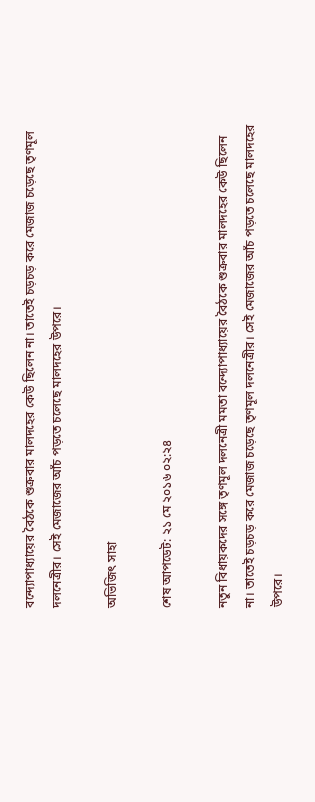বন্দ্যোপাধ্যায়ের বৈঠকে শুক্রবার মালদহের কেউ ছিলেন না। তাতেই চড়চড় করে মেজাজ চড়েছে তৃণমূল দলনেত্রীর। সেই মেজাজের আঁচ পড়তে চলেছে মালদহের উপরে।

অভিজিৎ সাহা

শেষ আপডেট: ২১ মে ২০১৬ ০২:২৪

নতুন বিধায়কদের সঙ্গে তৃণমূল দলনেত্রী মমতা বন্দ্যোপাধ্যায়ের বৈঠকে শুক্রবার মালদহের কেউ ছিলেন না। তাতেই চড়চড় করে মেজাজ চড়েছে তৃণমূল দলনেত্রীর। সেই মেজাজের আঁচ পড়তে চলেছে মালদহের উপরে।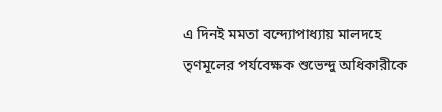এ দিনই মমতা বন্দ্যোপাধ্যায় মালদহে তৃণমূলের পর্যবেক্ষক শুভেন্দু অধিকারীকে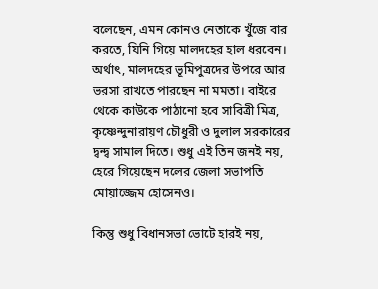বলেছেন, এমন কোনও নেতাকে খুঁজে বার করতে, যিনি গিয়ে মালদহের হাল ধরবেন। অর্থাৎ, মালদহের ভূমিপুত্রদের উপরে আর ভরসা রাখতে পারছেন না মমতা। বাইরে থেকে কাউকে পাঠানো হবে সাবিত্রী মিত্র, কৃষ্ণেন্দুনারায়ণ চৌধুরী ও দুলাল সরকারের দ্বন্দ্ব সামাল দিতে। শুধু এই তিন জনই নয়, হেরে গিয়েছেন দলের জেলা সভাপতি মোয়াজ্জেম হোসেনও।

কিন্তু শুধু বিধানসভা ভোটে হারই নয়,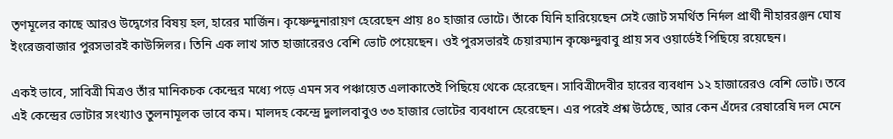তৃণমূলের কাছে আরও উদ্বেগের বিষয় হল, হারের মার্জিন। কৃষ্ণেন্দুনারায়ণ হেরেছেন প্রায় ৪০ হাজার ভোটে। তাঁকে যিনি হারিয়েছেন সেই জোট সমর্থিত নির্দল প্রার্থী নীহাররঞ্জন ঘোষ ইংরেজবাজার পুরসভারই কাউন্সিলর। তিনি এক লাখ সাত হাজারেরও বেশি ভোট পেয়েছেন। ওই পুরসভারই চেয়ারম্যান কৃষ্ণেন্দুবাবু প্রায় সব ওয়ার্ডেই পিছিয়ে রয়েছেন।

একই ভাবে, সাবিত্রী মিত্রও তাঁর মানিকচক কেন্দ্রের মধ্যে পড়ে এমন সব পঞ্চায়েত এলাকাতেই পিছিয়ে থেকে হেরেছেন। সাবিত্রীদেবীর হারের ব্যবধান ১২ হাজারেরও বেশি ভোট। তবে এই কেন্দ্রের ভোটার সংখ্যাও তুলনামূলক ভাবে কম। মালদহ কেন্দ্রে দুলালবাবুও ৩৩ হাজার ভোটের ব্যবধানে হেরেছেন। এর পরেই প্রশ্ন উঠেছে, আর কেন এঁদের রেষারেষি দল মেনে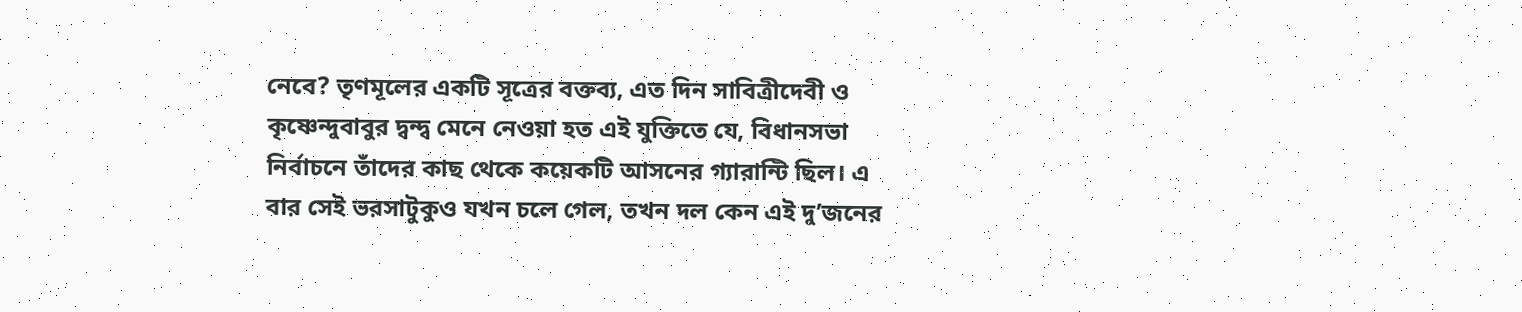নেবে? তৃণমূলের একটি সূত্রের বক্তব্য, এত দিন সাবিত্রীদেবী ও কৃষ্ণেন্দুবাবুর দ্বন্দ্ব মেনে নেওয়া হত এই যুক্তিতে যে, বিধানসভা নির্বাচনে তাঁদের কাছ থেকে কয়েকটি আসনের গ্যারান্টি ছিল। এ বার সেই ভরসাটুকুও যখন চলে গেল, তখন দল কেন এই দু’জনের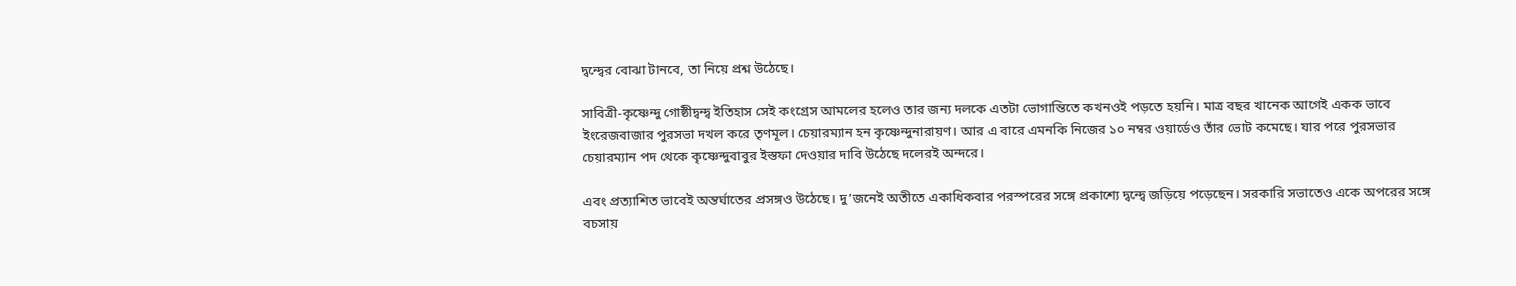দ্বন্দ্বের বোঝা টানবে, তা নিয়ে প্রশ্ন উঠেছে।

সাবিত্রী-কৃষ্ণেন্দু গোষ্ঠীদ্বন্দ্ব ইতিহাস সেই কংগ্রেস আমলের হলেও তার জন্য দলকে এতটা ভোগান্তিতে কখনওই পড়তে হয়নি। মাত্র বছর খানেক আগেই একক ভাবে ইংরেজবাজার পুরসভা দখল করে তৃণমূল। চেয়ারম্যান হন কৃষ্ণেন্দুনারায়ণ। আর এ বারে এমনকি নিজের ১০ নম্বর ওয়ার্ডেও তাঁর ভোট কমেছে। যার পরে পুরসভার চেয়ারম্যান পদ থেকে কৃষ্ণেন্দুবাবুর ইস্তফা দেওয়ার দাবি উঠেছে দলেরই অন্দরে।

এবং প্রত্যাশিত ভাবেই অন্তর্ঘাতের প্রসঙ্গও উঠেছে। দু’জনেই অতীতে একাধিকবার পরস্পরের সঙ্গে প্রকাশ্যে দ্বন্দ্বে জড়িয়ে পড়েছেন। সরকারি সভাতেও একে অপরের সঙ্গে বচসায়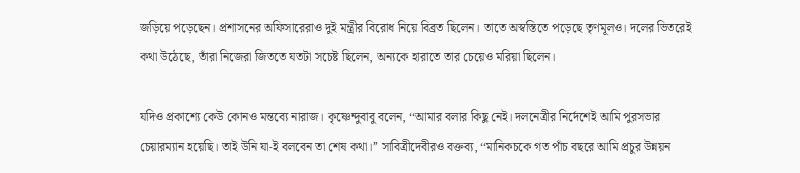জড়িয়ে পড়েছেন। প্রশাসনের অফিসারেরাও দুই মন্ত্রীর বিরোধ নিয়ে বিব্রত ছিলেন। তাতে অস্বস্তিতে পড়েছে তৃণমূলও। দলের ভিতরেই কথা উঠেছে, তাঁরা নিজেরা জিততে যতটা সচেষ্ট ছিলেন, অন্যকে হারাতে তার চেয়েও মরিয়া ছিলেন।

যদিও প্রকাশ্যে কেউ কোনও মন্তব্যে নারাজ। কৃষ্ণেন্দুবাবু বলেন, ‘‘আমার বলার কিছু নেই। দলনেত্রীর নির্দেশেই আমি পুরসভার চেয়ারম্যান হয়েছি। তাই উনি যা-ই বলবেন তা শেষ কথা।’’ সাবিত্রীদেবীরও বক্তব্য, ‘‘মানিকচকে গত পাঁচ বছরে আমি প্রচুর উন্নয়ন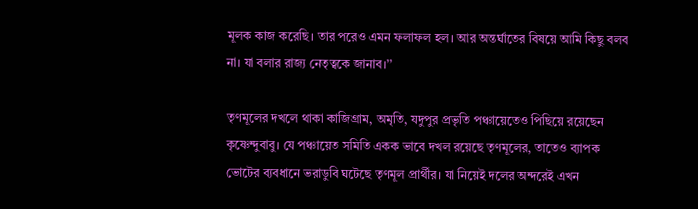মূলক কাজ করেছি। তার পরেও এমন ফলাফল হল। আর অন্তর্ঘাতের বিষয়ে আমি কিছু বলব না। যা বলার রাজ্য নেতৃত্বকে জানাব।’’

তৃণমূলের দখলে থাকা কাজিগ্রাম, অমৃতি, যদুপুর প্রভৃতি পঞ্চায়েতেও পিছিয়ে রয়েছেন কৃষ্ণেন্দুবাবু। যে পঞ্চায়েত সমিতি একক ভাবে দখল রয়েছে তৃণমূলের, তাতেও ব্যাপক ভোটের ব্যবধানে ভরাডুবি ঘটেছে তৃণমূল প্রার্থীর। যা নিয়েই দলের অন্দরেই এখন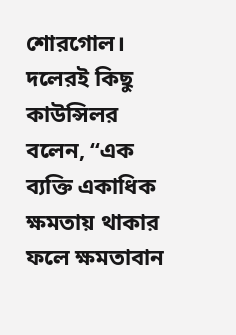শোরগোল। দলেরই কিছু কাউন্সিলর বলেন, ‘‘এক ব্যক্তি একাধিক ক্ষমতায় থাকার ফলে ক্ষমতাবান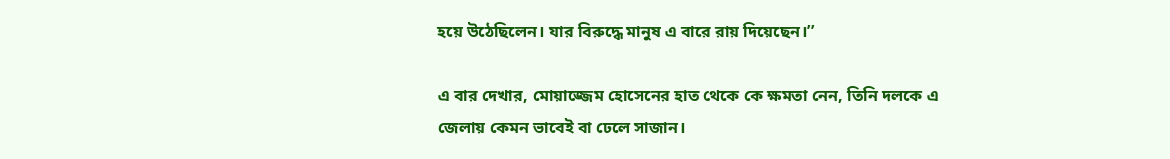হয়ে উঠেছিলেন। যার বিরুদ্ধে মানুষ এ বারে রায় দিয়েছেন।’’

এ বার দেখার, মোয়াজ্জেম হোসেনের হাত থেকে কে ক্ষমতা নেন, তিনি দলকে এ জেলায় কেমন ভাবেই বা ঢেলে সাজান।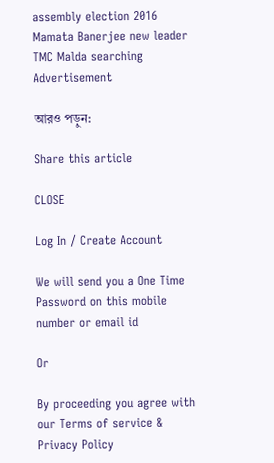assembly election 2016 Mamata Banerjee new leader TMC Malda searching
Advertisement

আরও পড়ুন:

Share this article

CLOSE

Log In / Create Account

We will send you a One Time Password on this mobile number or email id

Or

By proceeding you agree with our Terms of service & Privacy Policy